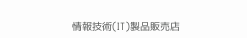情報技術(IT)製品販売店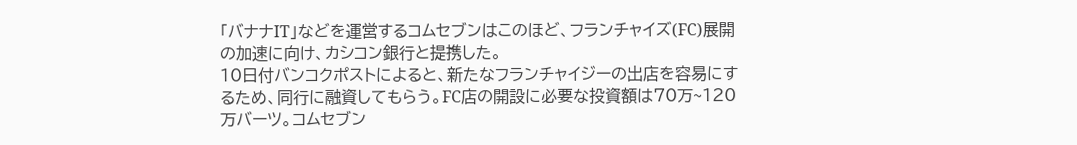「バナナIT」などを運営するコムセブンはこのほど、フランチャイズ(FC)展開の加速に向け、カシコン銀行と提携した。
10日付バンコクポストによると、新たなフランチャイジーの出店を容易にするため、同行に融資してもらう。FC店の開設に必要な投資額は70万~120万バーツ。コムセブン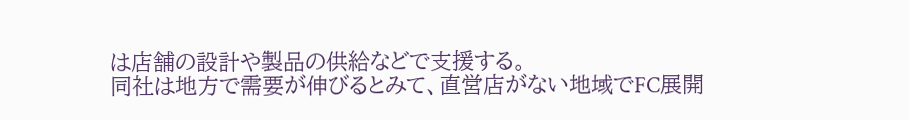は店舗の設計や製品の供給などで支援する。
同社は地方で需要が伸びるとみて、直営店がない地域でFC展開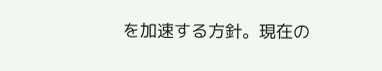を加速する方針。現在の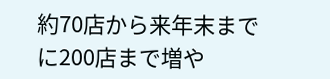約70店から来年末までに200店まで増や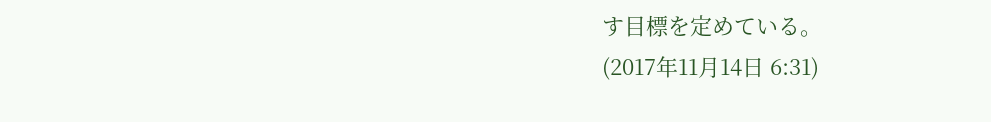す目標を定めている。
(2017年11月14日 6:31)